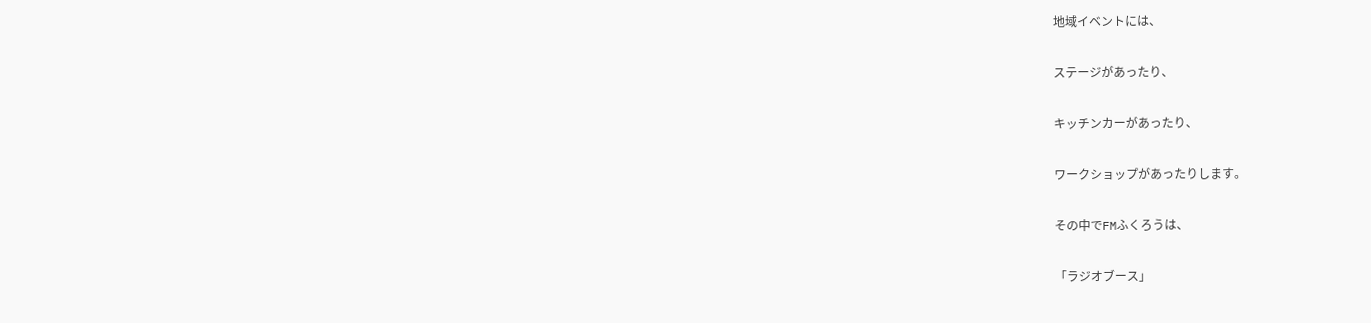地域イベントには、

ステージがあったり、

キッチンカーがあったり、

ワークショップがあったりします。

その中でFMふくろうは、

「ラジオブース」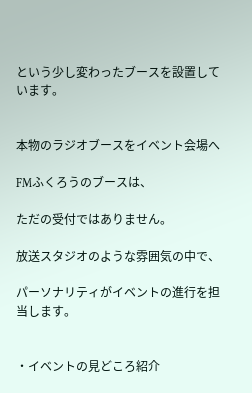という少し変わったブースを設置しています。


本物のラジオブースをイベント会場へ

FMふくろうのブースは、

ただの受付ではありません。

放送スタジオのような雰囲気の中で、

パーソナリティがイベントの進行を担当します。


・イベントの見どころ紹介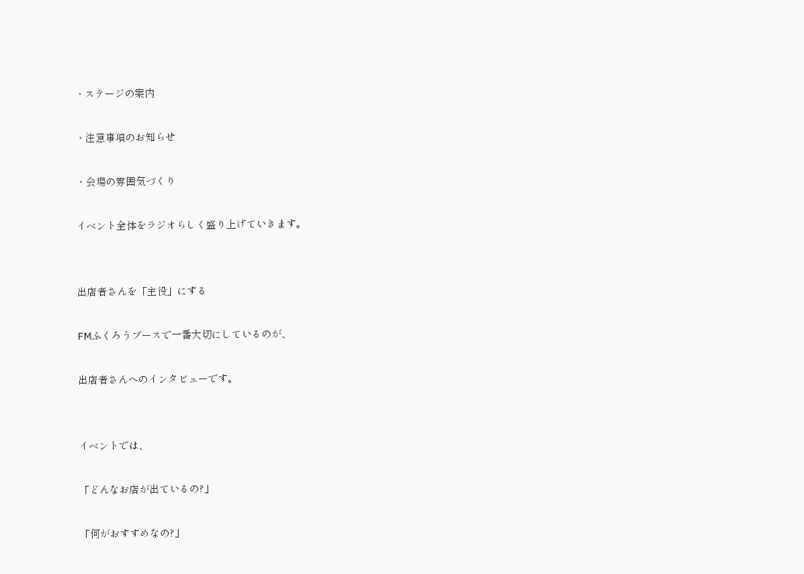・ステージの案内

・注意事項のお知らせ

・会場の雰囲気づくり

イベント全体をラジオらしく盛り上げていきます。


出店者さんを「主役」にする

FMふくろうブースで一番大切にしているのが、

出店者さんへのインタビューです。


イベントでは、

「どんなお店が出ているの?」

「何がおすすめなの?」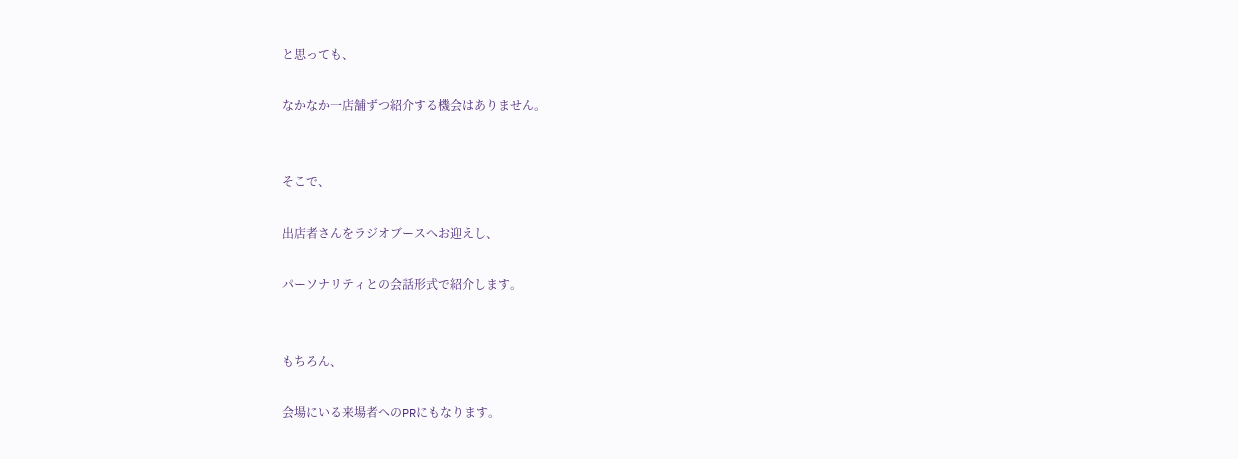と思っても、

なかなか一店舗ずつ紹介する機会はありません。


そこで、

出店者さんをラジオブースへお迎えし、

パーソナリティとの会話形式で紹介します。


もちろん、

会場にいる来場者へのPRにもなります。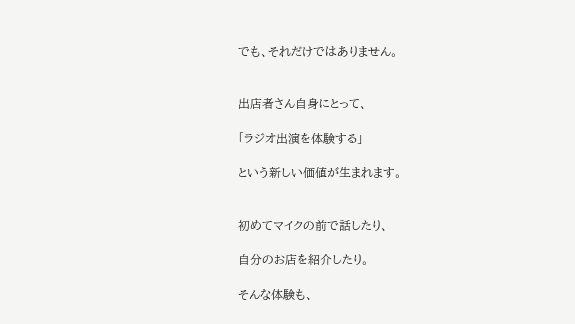でも、それだけではありません。


出店者さん自身にとって、

「ラジオ出演を体験する」

という新しい価値が生まれます。


初めてマイクの前で話したり、

自分のお店を紹介したり。

そんな体験も、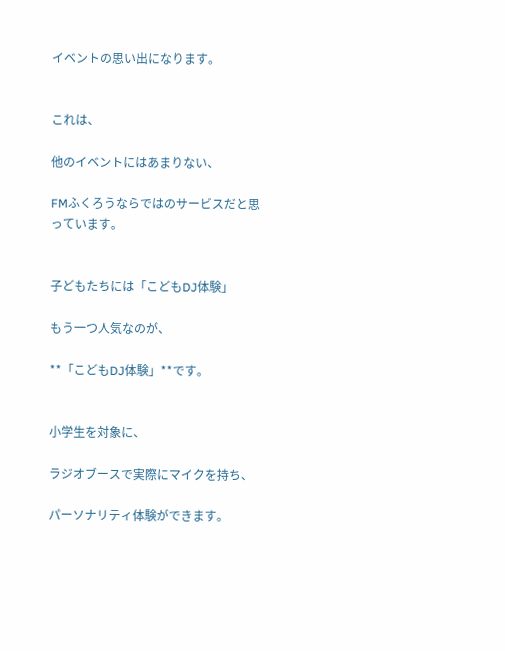イベントの思い出になります。


これは、

他のイベントにはあまりない、

FMふくろうならではのサービスだと思っています。


子どもたちには「こどもDJ体験」

もう一つ人気なのが、

**「こどもDJ体験」**です。


小学生を対象に、

ラジオブースで実際にマイクを持ち、

パーソナリティ体験ができます。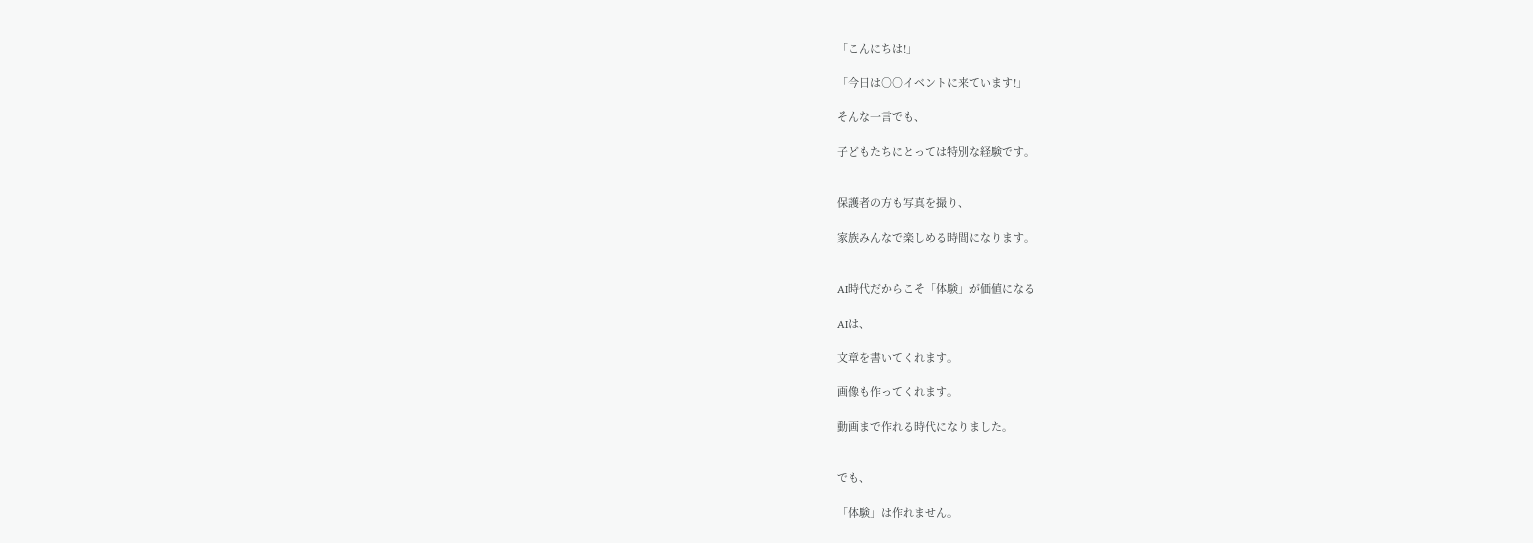「こんにちは!」

「今日は○○イベントに来ています!」

そんな一言でも、

子どもたちにとっては特別な経験です。


保護者の方も写真を撮り、

家族みんなで楽しめる時間になります。


AI時代だからこそ「体験」が価値になる

AIは、

文章を書いてくれます。

画像も作ってくれます。

動画まで作れる時代になりました。


でも、

「体験」は作れません。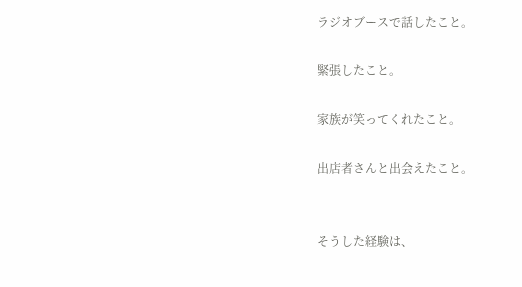ラジオブースで話したこと。

緊張したこと。

家族が笑ってくれたこと。

出店者さんと出会えたこと。


そうした経験は、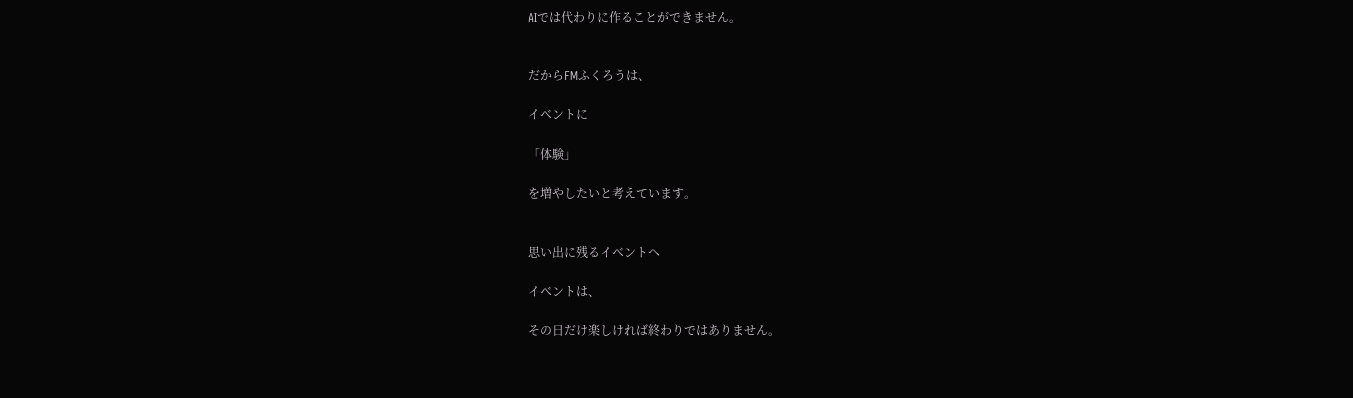AIでは代わりに作ることができません。


だからFMふくろうは、

イベントに

「体験」

を増やしたいと考えています。


思い出に残るイベントへ

イベントは、

その日だけ楽しければ終わりではありません。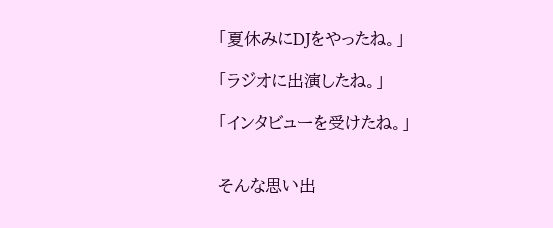「夏休みにDJをやったね。」

「ラジオに出演したね。」

「インタビューを受けたね。」


そんな思い出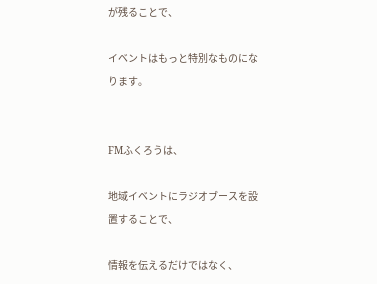が残ることで、

イベントはもっと特別なものになります。


FMふくろうは、

地域イベントにラジオブースを設置することで、

情報を伝えるだけではなく、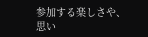参加する楽しさや、思い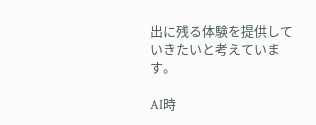出に残る体験を提供していきたいと考えています。

AI時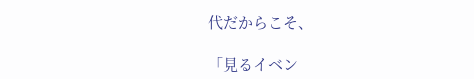代だからこそ、

「見るイベン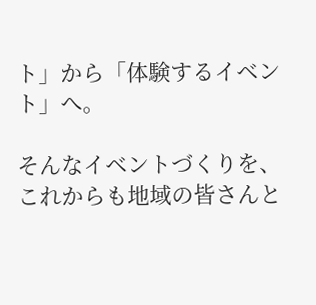ト」から「体験するイベント」へ。

そんなイベントづくりを、これからも地域の皆さんと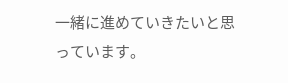一緒に進めていきたいと思っています。